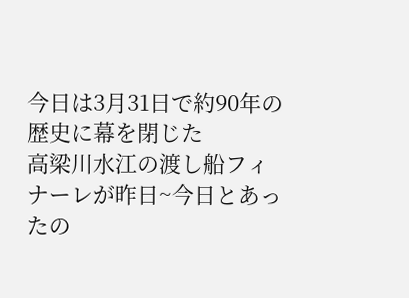今日は3月31日で約90年の歴史に幕を閉じた
高梁川水江の渡し船フィナーレが昨日~今日とあったの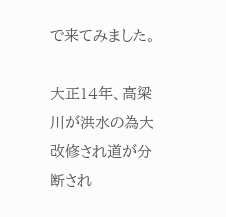で来てみました。

大正14年、高梁川が洪水の為大改修され道が分断され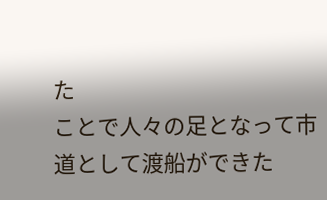た
ことで人々の足となって市道として渡船ができた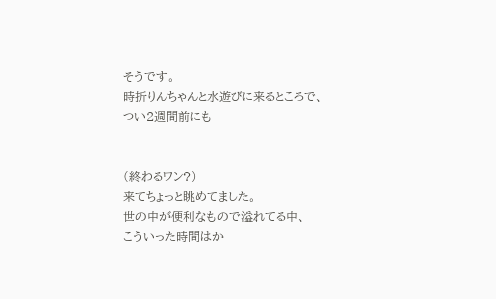そうです。
時折りんちゃんと水遊びに来るところで、
つい2週間前にも


(終わるワン?)
来てちょっと眺めてました。
世の中が便利なもので溢れてる中、
こういった時間はか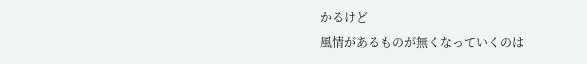かるけど
風情があるものが無くなっていくのは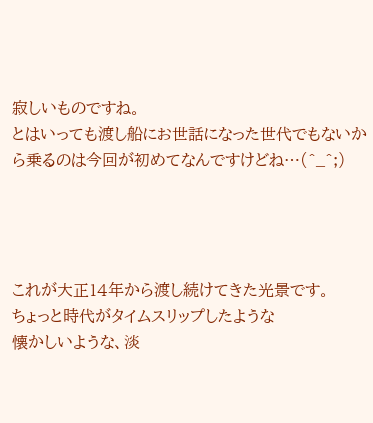寂しいものですね。
とはいっても渡し船にお世話になった世代でもないから乗るのは今回が初めてなんですけどね…(^_^;)




これが大正14年から渡し続けてきた光景です。
ちょっと時代がタイムスリップしたような
懐かしいような、淡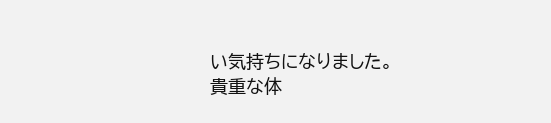い気持ちになりました。
貴重な体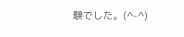験でした。(^-^)